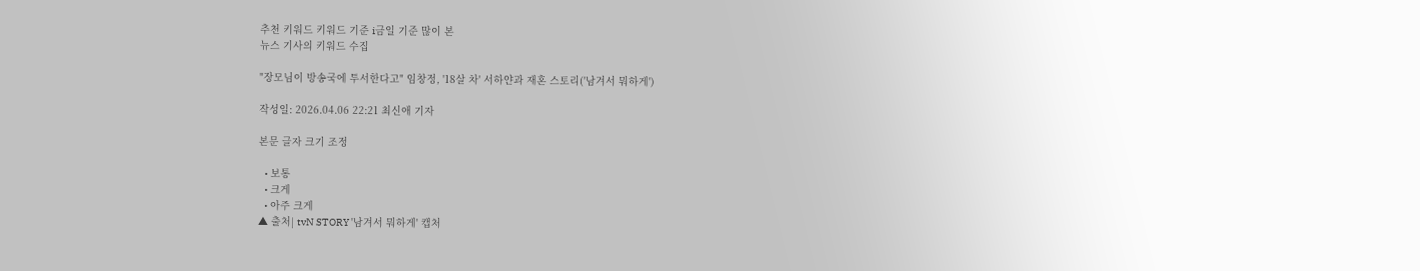추천 키워드 키워드 기준 i금일 기준 많이 본
뉴스 기사의 키워드 수집

"장모님이 방송국에 투서한다고" 임창정, '18살 차' 서하얀과 재혼 스토리('남겨서 뭐하게')

작성일: 2026.04.06 22:21 최신애 기자

본문 글자 크기 조정

  • 보통
  • 크게
  • 아주 크게
▲ 출처| tvN STORY '남겨서 뭐하게' 캡처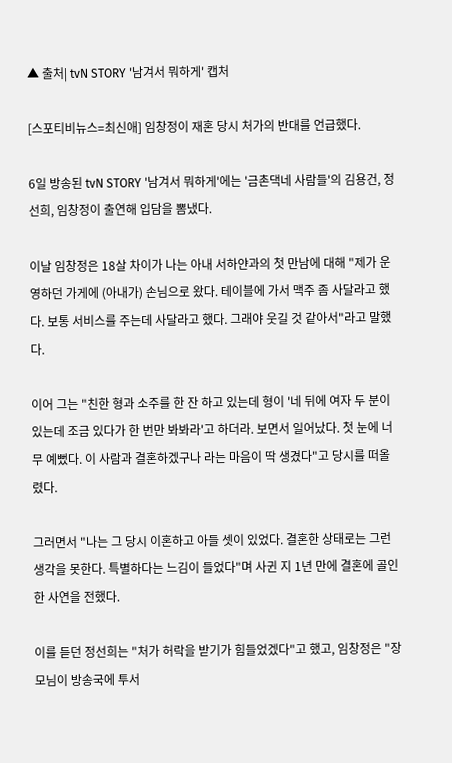▲ 출처| tvN STORY '남겨서 뭐하게' 캡처

[스포티비뉴스=최신애] 임창정이 재혼 당시 처가의 반대를 언급했다.

6일 방송된 tvN STORY '남겨서 뭐하게'에는 '금촌댁네 사람들'의 김용건, 정선희, 임창정이 출연해 입담을 뽐냈다.

이날 임창정은 18살 차이가 나는 아내 서하얀과의 첫 만남에 대해 "제가 운영하던 가게에 (아내가) 손님으로 왔다. 테이블에 가서 맥주 좀 사달라고 했다. 보통 서비스를 주는데 사달라고 했다. 그래야 웃길 것 같아서"라고 말했다.

이어 그는 "친한 형과 소주를 한 잔 하고 있는데 형이 '네 뒤에 여자 두 분이 있는데 조금 있다가 한 번만 봐봐라'고 하더라. 보면서 일어났다. 첫 눈에 너무 예뻤다. 이 사람과 결혼하겠구나 라는 마음이 딱 생겼다"고 당시를 떠올렸다.

그러면서 "나는 그 당시 이혼하고 아들 셋이 있었다. 결혼한 상태로는 그런 생각을 못한다. 특별하다는 느김이 들었다"며 사귄 지 1년 만에 결혼에 골인한 사연을 전했다.

이를 듣던 정선희는 "처가 허락을 받기가 힘들었겠다"고 했고, 임창정은 "장모님이 방송국에 투서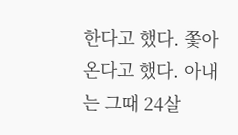한다고 했다. 쫓아온다고 했다. 아내는 그때 24살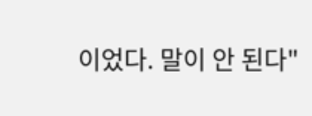이었다. 말이 안 된다"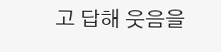고 답해 웃음을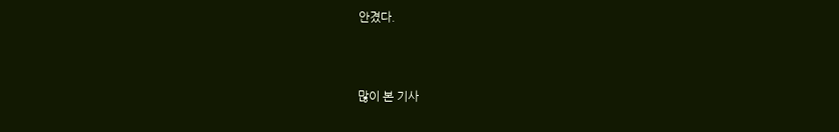안겼다.



많이 본 기사